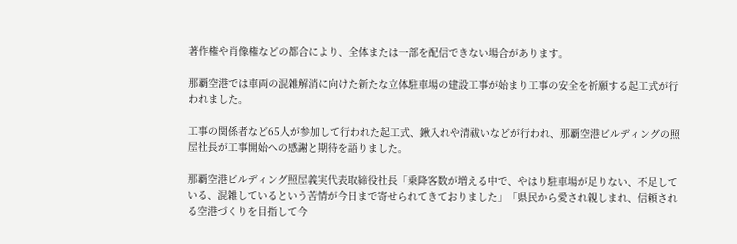著作権や肖像権などの都合により、全体または一部を配信できない場合があります。

那覇空港では車両の混雑解消に向けた新たな立体駐車場の建設工事が始まり工事の安全を祈願する起工式が行われました。

工事の関係者など65人が参加して行われた起工式、鍬入れや清祓いなどが行われ、那覇空港ビルディングの照屋社長が工事開始への感謝と期待を語りました。

那覇空港ビルディング照屋義実代表取締役社長「乗降客数が増える中で、やはり駐車場が足りない、不足している、混雑しているという苦情が今日まで寄せられてきておりました」「県民から愛され親しまれ、信頼される空港づくりを目指して今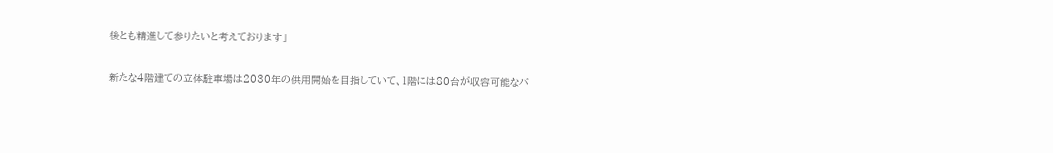後とも精進して参りたいと考えております」

新たな4階建ての立体駐車場は2030年の供用開始を目指していて、1階には80台が収容可能なバ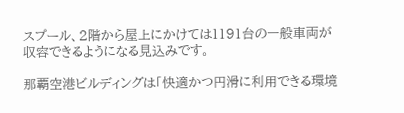スプール、2階から屋上にかけては1191台の一般車両が収容できるようになる見込みです。

那覇空港ビルディングは「快適かつ円滑に利用できる環境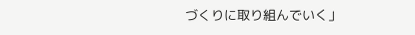づくりに取り組んでいく」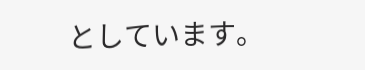としています。